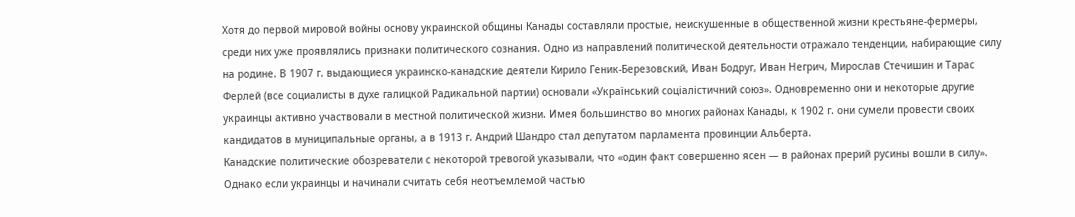Хотя до первой мировой войны основу украинской общины Канады составляли простые, неискушенные в общественной жизни крестьяне-фермеры, среди них уже проявлялись признаки политического сознания. Одно из направлений политической деятельности отражало тенденции, набирающие силу на родине. В 1907 г. выдающиеся украинско-канадские деятели Кирило Геник-Березовский, Иван Бодруг, Иван Негрич, Мирослав Стечишин и Тарас Ферлей (все социалисты в духе галицкой Радикальной партии) основали «Український соціалістичний союз». Одновременно они и некоторые другие украинцы активно участвовали в местной политической жизни. Имея большинство во многих районах Канады, к 1902 г. они сумели провести своих кандидатов в муниципальные органы, а в 1913 г. Андрий Шандро стал депутатом парламента провинции Альберта.
Канадские политические обозреватели с некоторой тревогой указывали, что «один факт совершенно ясен — в районах прерий русины вошли в силу». Однако если украинцы и начинали считать себя неотъемлемой частью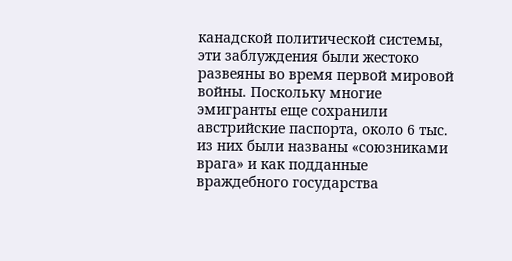канадской политической системы, эти заблуждения были жестоко развеяны во время первой мировой войны. Поскольку многие эмигранты еще сохранили австрийские паспорта, около 6 тыс. из них были названы «союзниками врага» и как подданные враждебного государства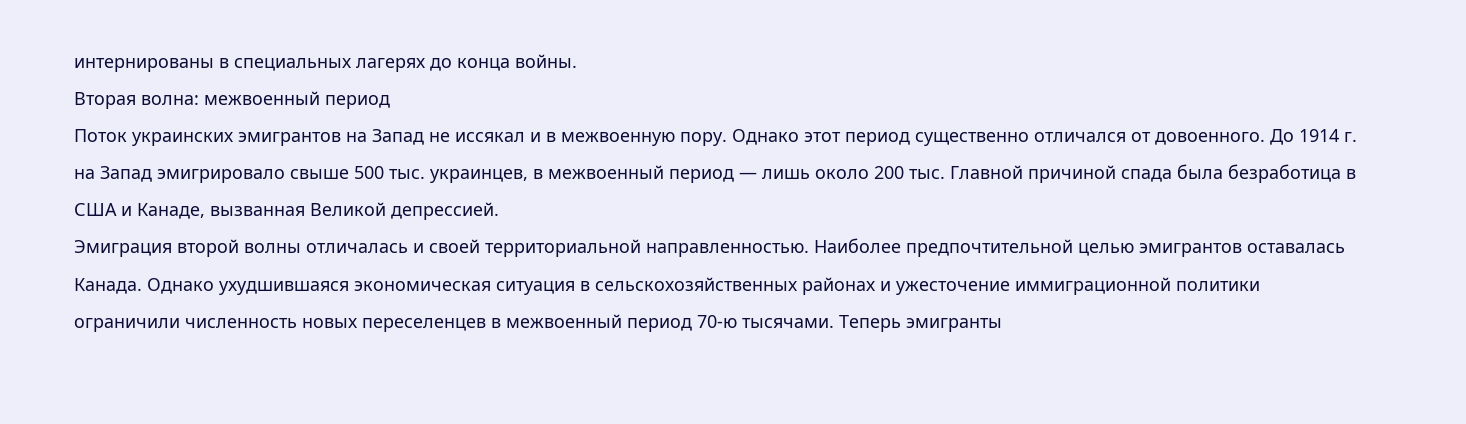интернированы в специальных лагерях до конца войны.
Вторая волна: межвоенный период
Поток украинских эмигрантов на Запад не иссякал и в межвоенную пору. Однако этот период существенно отличался от довоенного. До 1914 г. на Запад эмигрировало свыше 500 тыс. украинцев, в межвоенный период — лишь около 200 тыс. Главной причиной спада была безработица в США и Канаде, вызванная Великой депрессией.
Эмиграция второй волны отличалась и своей территориальной направленностью. Наиболее предпочтительной целью эмигрантов оставалась Канада. Однако ухудшившаяся экономическая ситуация в сельскохозяйственных районах и ужесточение иммиграционной политики ограничили численность новых переселенцев в межвоенный период 70-ю тысячами. Теперь эмигранты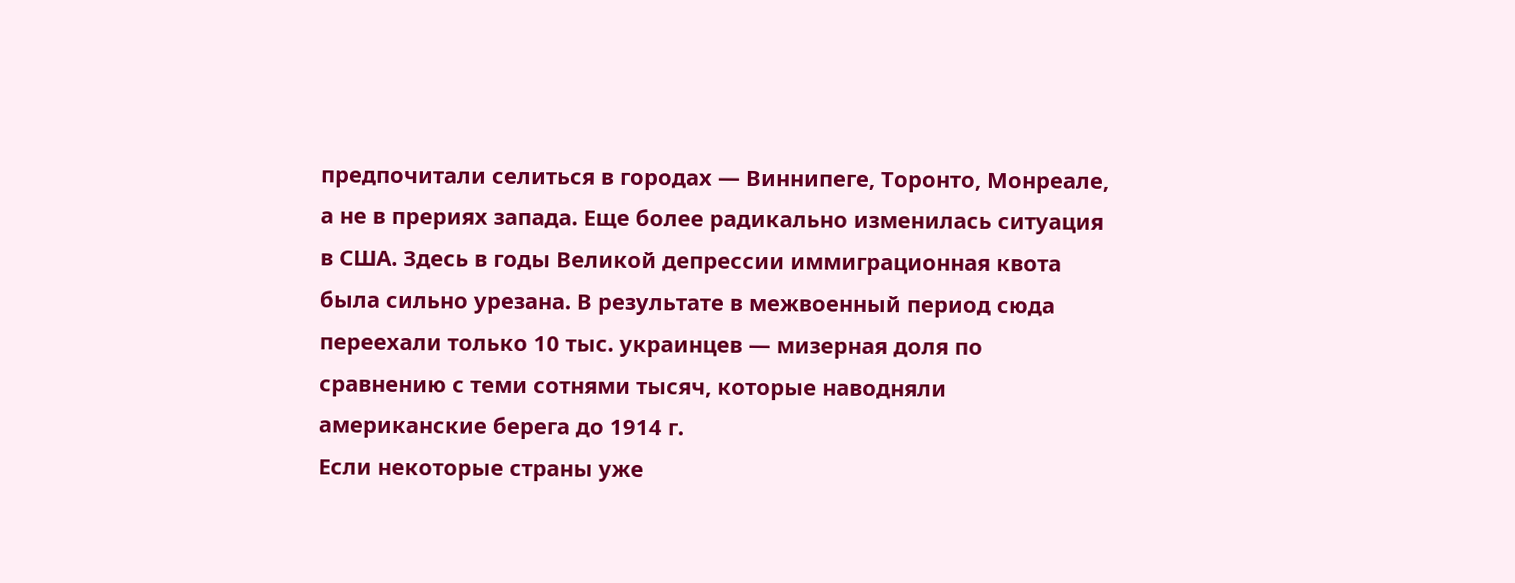предпочитали селиться в городах — Виннипеге, Торонто, Монреале, а не в прериях запада. Еще более радикально изменилась ситуация в США. Здесь в годы Великой депрессии иммиграционная квота была сильно урезана. В результате в межвоенный период сюда переехали только 10 тыс. украинцев — мизерная доля по сравнению с теми сотнями тысяч, которые наводняли американские берега до 1914 г.
Если некоторые страны уже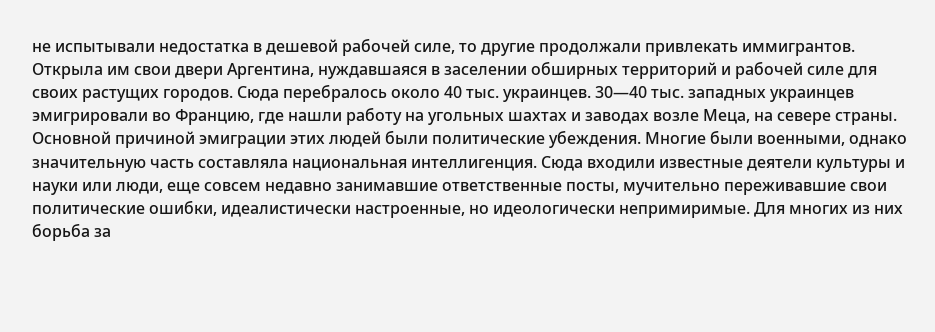не испытывали недостатка в дешевой рабочей силе, то другие продолжали привлекать иммигрантов. Открыла им свои двери Аргентина, нуждавшаяся в заселении обширных территорий и рабочей силе для своих растущих городов. Сюда перебралось около 40 тыс. украинцев. 30—40 тыс. западных украинцев эмигрировали во Францию, где нашли работу на угольных шахтах и заводах возле Меца, на севере страны.
Основной причиной эмиграции этих людей были политические убеждения. Многие были военными, однако значительную часть составляла национальная интеллигенция. Сюда входили известные деятели культуры и науки или люди, еще совсем недавно занимавшие ответственные посты, мучительно переживавшие свои политические ошибки, идеалистически настроенные, но идеологически непримиримые. Для многих из них борьба за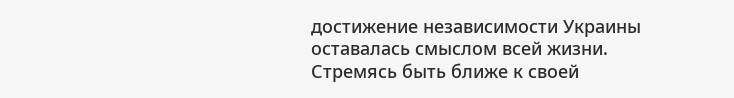достижение независимости Украины оставалась смыслом всей жизни. Стремясь быть ближе к своей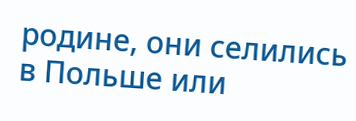родине, они селились в Польше или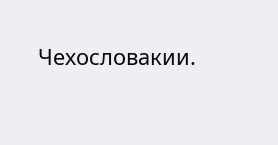Чехословакии.